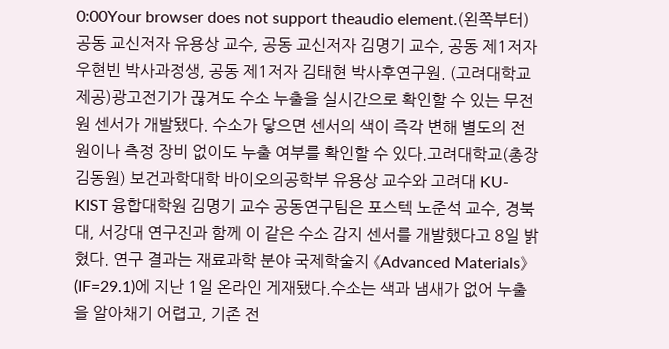0:00Your browser does not support theaudio element.(왼쪽부터) 공동 교신저자 유용상 교수, 공동 교신저자 김명기 교수, 공동 제1저자 우현빈 박사과정생, 공동 제1저자 김태현 박사후연구원. (고려대학교 제공)광고전기가 끊겨도 수소 누출을 실시간으로 확인할 수 있는 무전원 센서가 개발됐다. 수소가 닿으면 센서의 색이 즉각 변해 별도의 전원이나 측정 장비 없이도 누출 여부를 확인할 수 있다.고려대학교(총장 김동원) 보건과학대학 바이오의공학부 유용상 교수와 고려대 KU-KIST 융합대학원 김명기 교수 공동연구팀은 포스텍 노준석 교수, 경북대, 서강대 연구진과 함께 이 같은 수소 감지 센서를 개발했다고 8일 밝혔다. 연구 결과는 재료과학 분야 국제학술지 《Advanced Materials》(IF=29.1)에 지난 1일 온라인 게재됐다.수소는 색과 냄새가 없어 누출을 알아채기 어렵고, 기존 전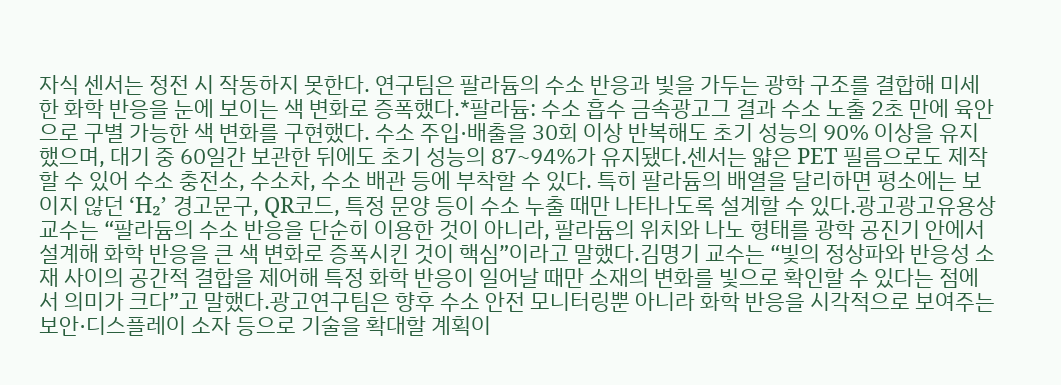자식 센서는 정전 시 작동하지 못한다. 연구팀은 팔라듐의 수소 반응과 빛을 가두는 광학 구조를 결합해 미세한 화학 반응을 눈에 보이는 색 변화로 증폭했다.*팔라듐: 수소 흡수 금속광고그 결과 수소 노출 2초 만에 육안으로 구별 가능한 색 변화를 구현했다. 수소 주입·배출을 30회 이상 반복해도 초기 성능의 90% 이상을 유지했으며, 대기 중 60일간 보관한 뒤에도 초기 성능의 87~94%가 유지됐다.센서는 얇은 PET 필름으로도 제작할 수 있어 수소 충전소, 수소차, 수소 배관 등에 부착할 수 있다. 특히 팔라듐의 배열을 달리하면 평소에는 보이지 않던 ‘H₂’ 경고문구, QR코드, 특정 문양 등이 수소 누출 때만 나타나도록 설계할 수 있다.광고광고유용상 교수는 “팔라듐의 수소 반응을 단순히 이용한 것이 아니라, 팔라듐의 위치와 나노 형태를 광학 공진기 안에서 설계해 화학 반응을 큰 색 변화로 증폭시킨 것이 핵심”이라고 말했다.김명기 교수는 “빛의 정상파와 반응성 소재 사이의 공간적 결합을 제어해 특정 화학 반응이 일어날 때만 소재의 변화를 빛으로 확인할 수 있다는 점에서 의미가 크다”고 말했다.광고연구팀은 향후 수소 안전 모니터링뿐 아니라 화학 반응을 시각적으로 보여주는 보안·디스플레이 소자 등으로 기술을 확대할 계획이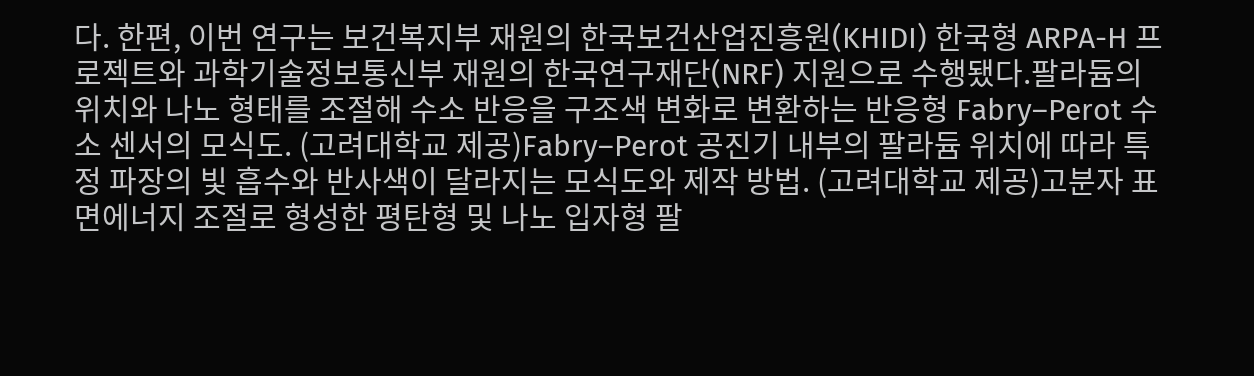다. 한편, 이번 연구는 보건복지부 재원의 한국보건산업진흥원(KHIDI) 한국형 ARPA-H 프로젝트와 과학기술정보통신부 재원의 한국연구재단(NRF) 지원으로 수행됐다.팔라듐의 위치와 나노 형태를 조절해 수소 반응을 구조색 변화로 변환하는 반응형 Fabry–Perot 수소 센서의 모식도. (고려대학교 제공)Fabry–Perot 공진기 내부의 팔라듐 위치에 따라 특정 파장의 빛 흡수와 반사색이 달라지는 모식도와 제작 방법. (고려대학교 제공)고분자 표면에너지 조절로 형성한 평탄형 및 나노 입자형 팔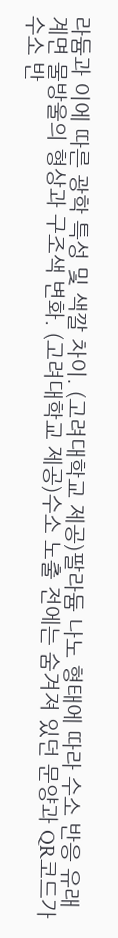라듐과 이에 따른 광학 특성 및 색깔 차이. (고려대학교 제공)팔라듐 나노 형태에 따라 수소 반응 유래 계면 물방울의 형상과 구조색 변화. (고려대학교 제공)수소 노출 전에는 숨겨져 있던 문양과 QR코드가 수소 반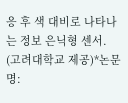응 후 색 대비로 나타나는 정보 은닉형 센서. (고려대학교 제공)*논문명: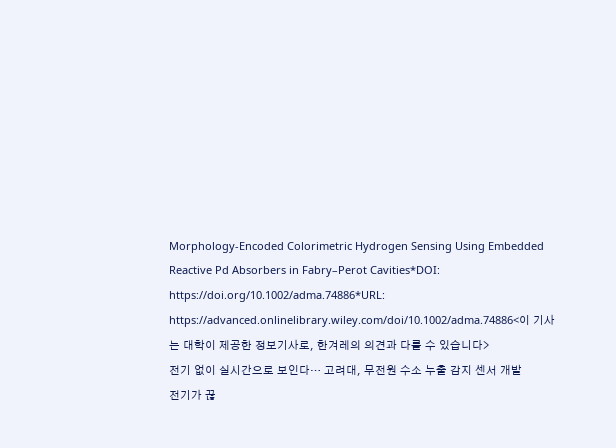Morphology-Encoded Colorimetric Hydrogen Sensing Using Embedded Reactive Pd Absorbers in Fabry–Perot Cavities*DOI: https://doi.org/10.1002/adma.74886*URL: https://advanced.onlinelibrary.wiley.com/doi/10.1002/adma.74886<이 기사는 대학이 제공한 정보기사로, 한겨레의 의견과 다를 수 있습니다>
전기 없이 실시간으로 보인다… 고려대, 무전원 수소 누출 감지 센서 개발
전기가 끊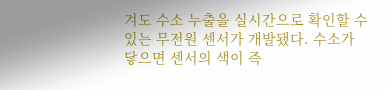겨도 수소 누출을 실시간으로 확인할 수 있는 무전원 센서가 개발됐다. 수소가 닿으면 센서의 색이 즉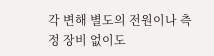각 변해 별도의 전원이나 측정 장비 없이도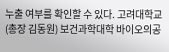누출 여부를 확인할 수 있다. 고려대학교(총장 김동원) 보건과학대학 바이오의공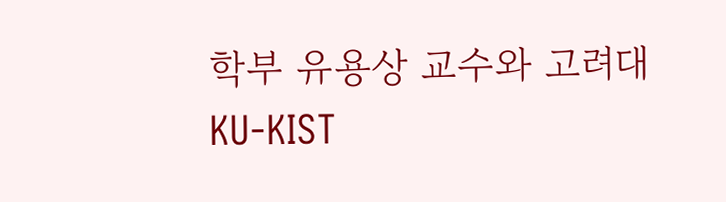학부 유용상 교수와 고려대 KU-KIST